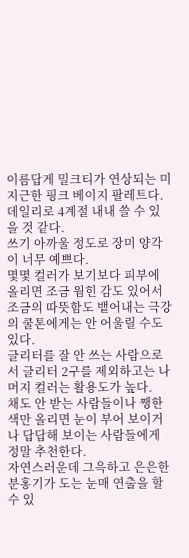이름답게 밀크티가 연상되는 미지근한 핑크 베이지 팔레트다. 데일리로 4계절 내내 쓸 수 있을 것 같다.
쓰기 아까울 정도로 장미 양각이 너무 예쁘다.
몇몇 컬러가 보기보다 피부에 올리면 조금 웜힌 감도 있어서 조금의 따뜻함도 뱉어내는 극강의 쿨톤에게는 안 어울릴 수도 있다.
글리터를 잘 안 쓰는 사람으로서 글리터 2구를 제외하고는 나머지 컬러는 활용도가 높다.
채도 안 받는 사람들이나 쨍한 색만 올리면 눈이 부어 보이거나 답답해 보이는 사람들에게 정말 추천한다.
자연스러운데 그윽하고 은은한 분홍기가 도는 눈매 연출을 할 수 있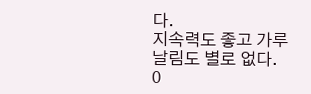다.
지속력도 좋고 가루 날림도 별로 없다.
0